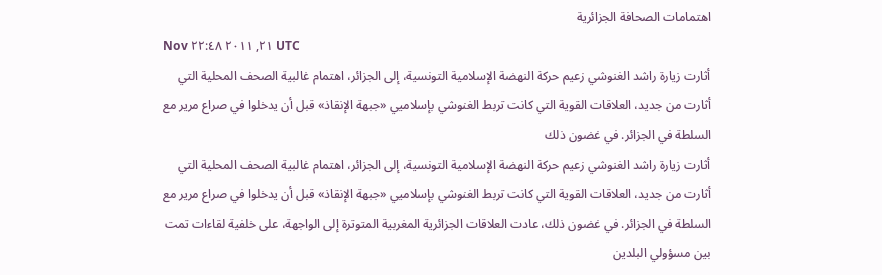اهتمامات الصحافة الجزائرية
Nov ٢١, ٢٠١١ ٢٢:٤٨ UTC
أثارت زيارة راشد الغنوشي زعيم حركة النهضة الإسلامية التونسية، إلى الجزائر، اهتمام غالبية الصحف المحلية التي أثارت من جديد، العلاقات القوية التي كانت تربط الغنوشي بإسلاميي «جبهة الإنقاذ» قبل أن يدخلوا في صراع مرير مع السلطة في الجزائر. في غضون ذلك
أثارت زيارة راشد الغنوشي زعيم حركة النهضة الإسلامية التونسية، إلى الجزائر، اهتمام غالبية الصحف المحلية التي أثارت من جديد، العلاقات القوية التي كانت تربط الغنوشي بإسلاميي «جبهة الإنقاذ» قبل أن يدخلوا في صراع مرير مع السلطة في الجزائر. في غضون ذلك، عادت العلاقات الجزائرية المغربية المتوترة إلى الواجهة، على خلفية لقاءات تمت بين مسؤولي البلدين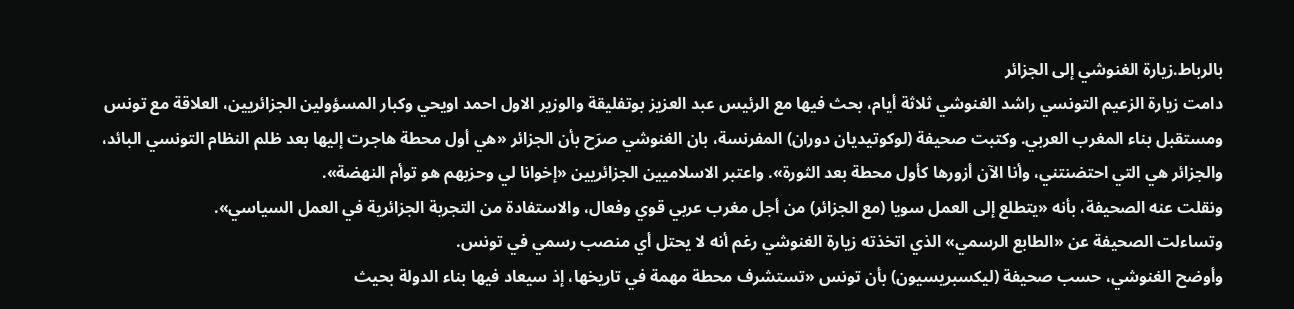بالرباط.زيارة الغنوشي إلى الجزائر
دامت زيارة الزعيم التونسي راشد الغنوشي ثلاثة أيام، بحث فيها مع الرئيس عبد العزيز بوتفليقة والوزير الاول احمد اويحي وكبار المسؤولين الجزائريين، العلاقة مع تونس ومستقبل بناء المغرب العربي. وكتبت صحيفة (لوكوتيديان دوران) المفرنسة، بان الغنوشي صرَح بأن الجزائر «هي أول محطة هاجرت إليها بعد ظلم النظام التونسي البائد، والجزائر هي التي احتضنتني، وأنا الآن أزورها كأول محطة بعد الثورة». واعتبر الاسلاميين الجزائريين «إخوانا لي وحزبهم هو توأم النهضة».
ونقلت عنه الصحيفة، بأنه «يتطلع إلى العمل سويا (مع الجزائر) من أجل مغرب عربي قوي وفعال، والاستفادة من التجربة الجزائرية في العمل السياسي».
وتساءلت الصحيفة عن «الطابع الرسمي» الذي اتخذته زيارة الغنوشي رغم أنه لا يحتل أي منصب رسمي في تونس.
وأوضح الغنوشي، حسب صحيفة (ليكسبريسيون) بأن تونس «تستشرف محطة مهمة في تاريخها، إذ سيعاد فيها بناء الدولة بحيث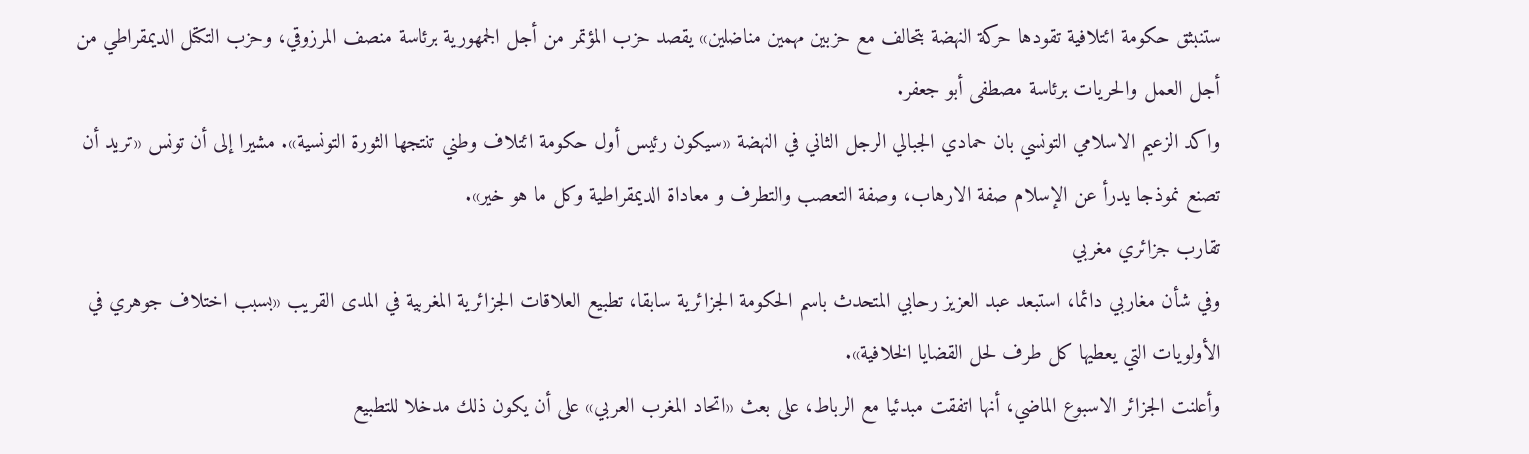ستنبثق حكومة ائتلافية تقودها حركة النهضة بتحالف مع حزبين مهمين مناضلين» يقصد حزب المؤتمر من أجل الجمهورية برئاسة منصف المرزوقي، وحزب التكتل الديمقراطي من أجل العمل والحريات برئاسة مصطفى أبو جعفر.
واكد الزعيم الاسلامي التونسي بان حمادي الجبالي الرجل الثاني في النهضة «سيكون رئيس أول حكومة ائتلاف وطني تنتجها الثورة التونسية». مشيرا إلى أن تونس «تريد أن تصنع نموذجا يدرأ عن الإسلام صفة الارهاب، وصفة التعصب والتطرف و معاداة الديمقراطية وكل ما هو خير».
تقارب جزائري مغربي
وفي شأن مغاربي دائما، استبعد عبد العزيز رحابي المتحدث باسم الحكومة الجزائرية سابقا، تطبيع العلاقات الجزائرية المغربية في المدى القريب «بسبب اختلاف جوهري في الأولويات التي يعطيها كل طرف لحل القضايا الخلافية».
وأعلنت الجزائر الاسبوع الماضي، أنها اتفقت مبدئيا مع الرباط، على بعث «اتحاد المغرب العربي» على أن يكون ذلك مدخلا للتطبيع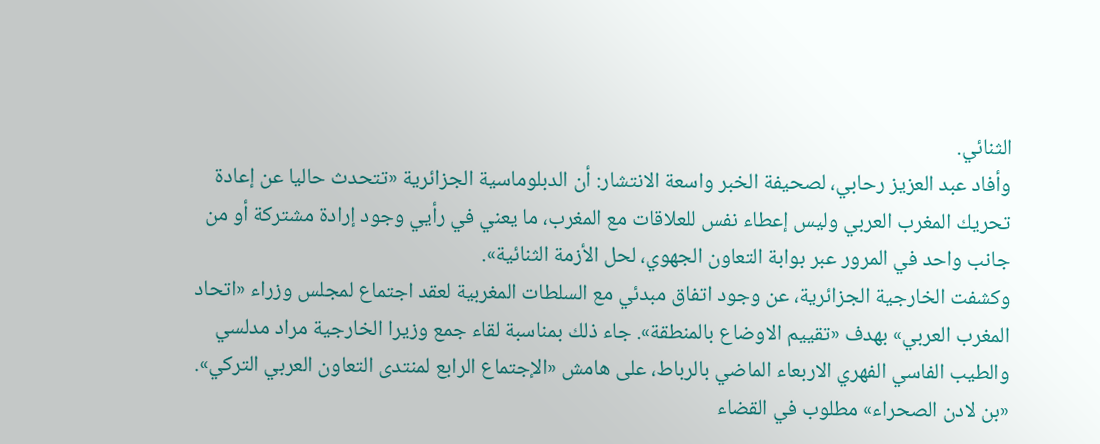الثنائي.
وأفاد عبد العزيز رحابي، لصحيفة الخبر واسعة الانتشار: أن الدبلوماسية الجزائرية «تتحدث حاليا عن إعادة تحريك المغرب العربي وليس إعطاء نفس للعلاقات مع المغرب، ما يعني في رأيي وجود إرادة مشتركة أو من جانب واحد في المرور عبر بوابة التعاون الجهوي، لحل الأزمة الثنائية».
وكشفت الخارجية الجزائرية، عن وجود اتفاق مبدئي مع السلطات المغربية لعقد اجتماع لمجلس وزراء «اتحاد المغرب العربي» بهدف «تقييم الاوضاع بالمنطقة». جاء ذلك بمناسبة لقاء جمع وزيرا الخارجية مراد مدلسي والطيب الفاسي الفهري الاربعاء الماضي بالرباط، على هامش «الإجتماع الرابع لمنتدى التعاون العربي التركي».
«بن لادن الصحراء» مطلوب في القضاء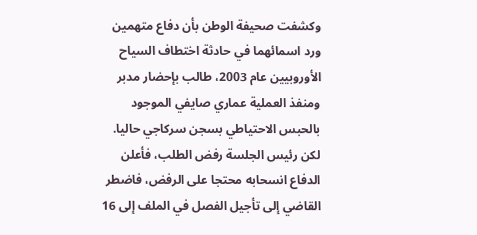وكشفت صحيفة الوطن بأن دفاع متهمين ورد اسمائهما في حادثة اختطاف السياح الأوروبيين عام 2003، طالب بإحضار مدبر ومنفذ العملية عماري صايفي الموجود بالحبس الاحتياطي بسجن سركاجي حاليا. لكن رئيس الجلسة رفض الطلب، فأعلن الدفاع انسحابه محتجا على الرفض، فاضطر القاضي إلى تأجيل الفصل في الملف إلى 16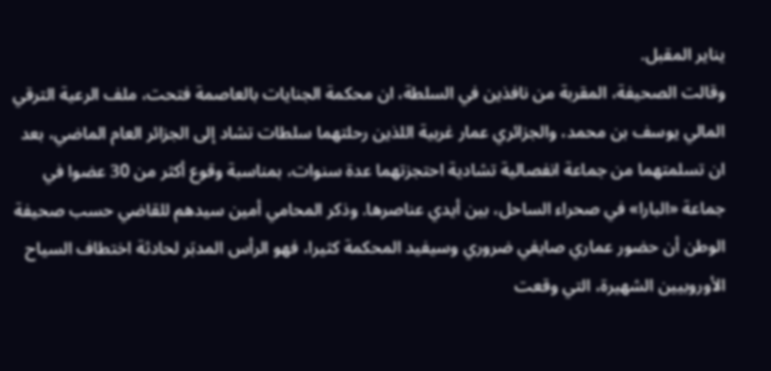يناير المقبل.
وقالت الصحيفة، المقربة من نافذين في السلطة، ان محكمة الجنايات بالعاصمة فتحت، ملف الرعية الترقي المالي يوسف بن محمد، والجزائري عمار غربية اللذين رحلتهما سلطات تشاد إلى الجزائر العام الماضي، بعد ان تسلمتهما من جماعة انفصالية تشادية احتجزتهما عدة سنوات، بمناسبة وقوع أكثر من 30 عضوا في جماعة «البارا» في صحراء الساحل، بين أيدي عناصرها. وذكر المحامي أمين سيدهم للقاضي حسب صحيفة الوطن أن حضور عماري صايفي ضروري وسيفيد المحكمة كثيرا، فهو الرأس المدبَر لحادثة اختطاف السياح الأوروبيين الشهيرة، التي وقعت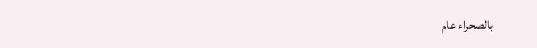بالصحراء عام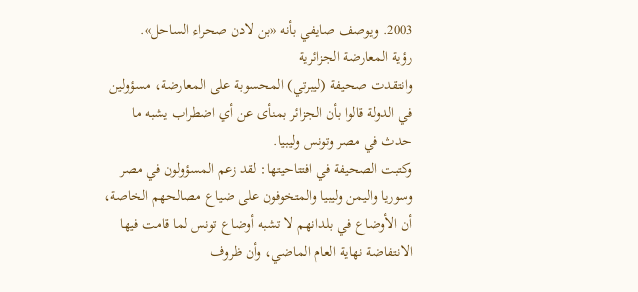2003. ويوصف صايفي بأنه «بن لادن صحراء الساحل».
رؤية المعارضة الجزائرية
وانتقدت صحيفة (ليبرتي) المحسوبة على المعارضة، مسؤولين في الدولة قالوا بأن الجزائر بمنأى عن أي اضطراب يشبه ما حدث في مصر وتونس وليبيا.
وكتبت الصحيفة في افتتاحيتها: لقد زعم المسؤولون في مصر وسوريا واليمن وليبيا والمتخوفون على ضياع مصالحهم الخاصة، أن الأوضاع في بلدانهم لا تشبه أوضاع تونس لما قامت فيها الانتفاضة نهاية العام الماضي، وأن ظروف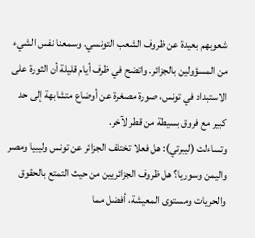شعوبهم بعيدة عن ظروف الشعب التونسي. وسمعنا نفس الشيء من المسؤولين بالجزائر. واتضح في ظرف أيام قليلة أن الثورة على الاستبداد في تونس، صورة مصغرة عن أوضاع متشابهة إلى حد كبير مع فروق بسيطة من قطر لآخر.
وتساءلت (ليبرتي): هل فعلا تختلف الجزائر عن تونس وليبيا ومصر واليمن وسوريا؟ هل ظروف الجزائريين من حيث التمتع بالحقوق والحريات ومستوى المعيشة، أفضل مما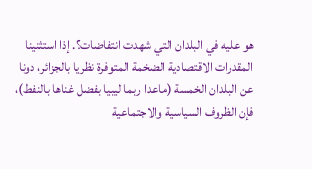هو عليه في البلدان التي شهدت انتفاضات؟. إذا استثنينا المقدرات الاقتصادية الضخمة المتوفرة نظريا بالجزائر، دونا عن البلدان الخمسة (ماعدا ربما ليبيا بفضل غناها بالنفط)، فإن الظروف السياسية والاجتماعية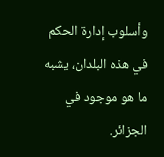وأسلوب إدارة الحكم في هذه البلدان، يشبه ما هو موجود في الجزائر.